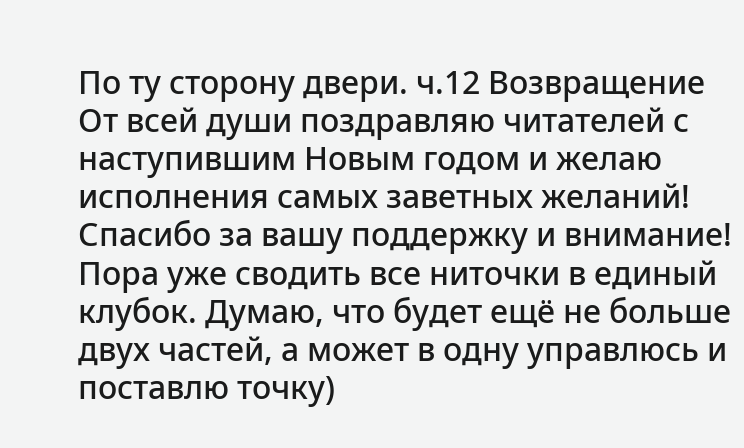По ту сторону двери. ч.12 Возвращение
От всей души поздравляю читателей с наступившим Новым годом и желаю исполнения самых заветных желаний!
Спасибо за вашу поддержку и внимание!
Пора уже сводить все ниточки в единый клубок. Думаю, что будет ещё не больше двух частей, а может в одну управлюсь и поставлю точку)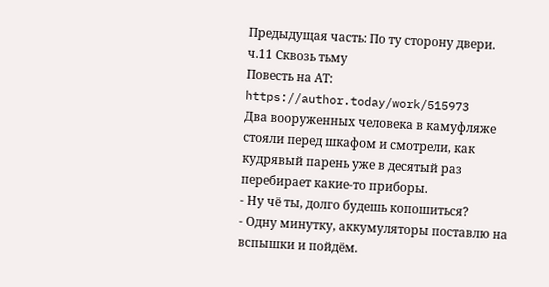Предыдущая часть: По ту сторону двери. ч.11 Сквозь тьму
Повесть на АТ: https://author.today/work/515973
Два вооруженных человека в камуфляже стояли перед шкафом и смотрели, как кудрявый парень уже в десятый раз перебирает какие-то приборы.
- Ну чё ты, долго будешь копошиться?
- Одну минутку, аккумуляторы поставлю на вспышки и пойдём.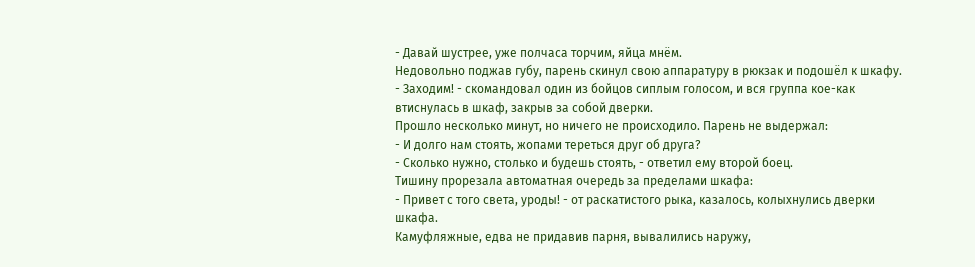- Давай шустрее, уже полчаса торчим, яйца мнём.
Недовольно поджав губу, парень скинул свою аппаратуру в рюкзак и подошёл к шкафу.
- Заходим! - скомандовал один из бойцов сиплым голосом, и вся группа кое-как втиснулась в шкаф, закрыв за собой дверки.
Прошло несколько минут, но ничего не происходило. Парень не выдержал:
- И долго нам стоять, жопами тереться друг об друга?
- Сколько нужно, столько и будешь стоять, - ответил ему второй боец.
Тишину прорезала автоматная очередь за пределами шкафа:
- Привет с того света, уроды! - от раскатистого рыка, казалось, колыхнулись дверки шкафа.
Камуфляжные, едва не придавив парня, вывалились наружу,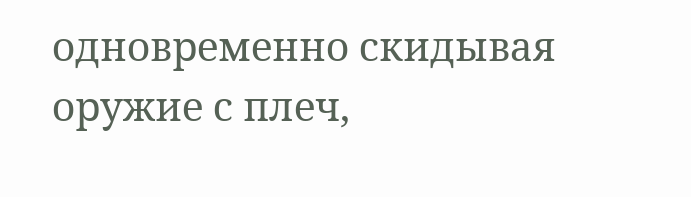одновременно скидывая оружие с плеч,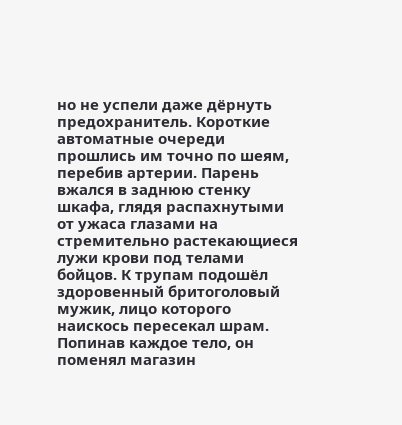но не успели даже дёрнуть предохранитель. Короткие автоматные очереди прошлись им точно по шеям, перебив артерии. Парень вжался в заднюю стенку шкафа, глядя распахнутыми от ужаса глазами на стремительно растекающиеся лужи крови под телами бойцов. К трупам подошёл здоровенный бритоголовый мужик, лицо которого наискось пересекал шрам. Попинав каждое тело, он поменял магазин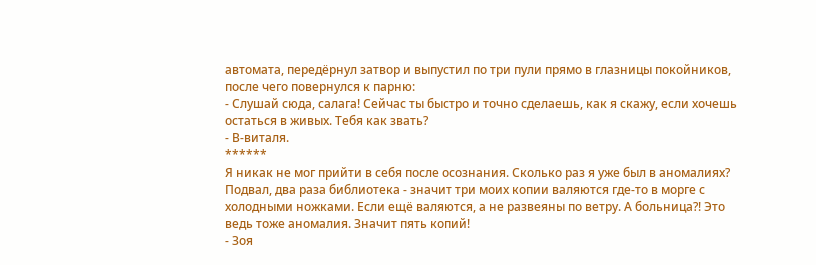автомата, передёрнул затвор и выпустил по три пули прямо в глазницы покойников, после чего повернулся к парню:
- Слушай сюда, салага! Сейчас ты быстро и точно сделаешь, как я скажу, если хочешь остаться в живых. Тебя как звать?
- В-виталя.
******
Я никак не мог прийти в себя после осознания. Сколько раз я уже был в аномалиях? Подвал, два раза библиотека - значит три моих копии валяются где-то в морге с холодными ножками. Если ещё валяются, а не развеяны по ветру. А больница?! Это ведь тоже аномалия. Значит пять копий!
- Зоя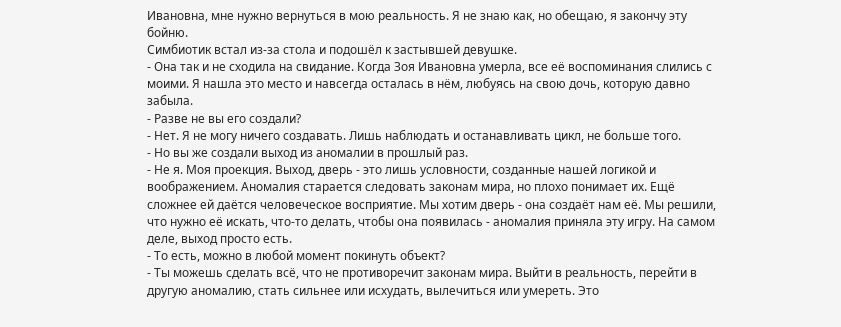Ивановна, мне нужно вернуться в мою реальность. Я не знаю как, но обещаю, я закончу эту бойню.
Симбиотик встал из-за стола и подошёл к застывшей девушке.
- Она так и не сходила на свидание. Когда Зоя Ивановна умерла, все её воспоминания слились с моими. Я нашла это место и навсегда осталась в нём, любуясь на свою дочь, которую давно забыла.
- Разве не вы его создали?
- Нет. Я не могу ничего создавать. Лишь наблюдать и останавливать цикл, не больше того.
- Но вы же создали выход из аномалии в прошлый раз.
- Не я. Моя проекция. Выход, дверь - это лишь условности, созданные нашей логикой и воображением. Аномалия старается следовать законам мира, но плохо понимает их. Ещё сложнее ей даётся человеческое восприятие. Мы хотим дверь - она создаёт нам её. Мы решили, что нужно её искать, что-то делать, чтобы она появилась - аномалия приняла эту игру. На самом деле, выход просто есть.
- То есть, можно в любой момент покинуть объект?
- Ты можешь сделать всё, что не противоречит законам мира. Выйти в реальность, перейти в другую аномалию, стать сильнее или исхудать, вылечиться или умереть. Это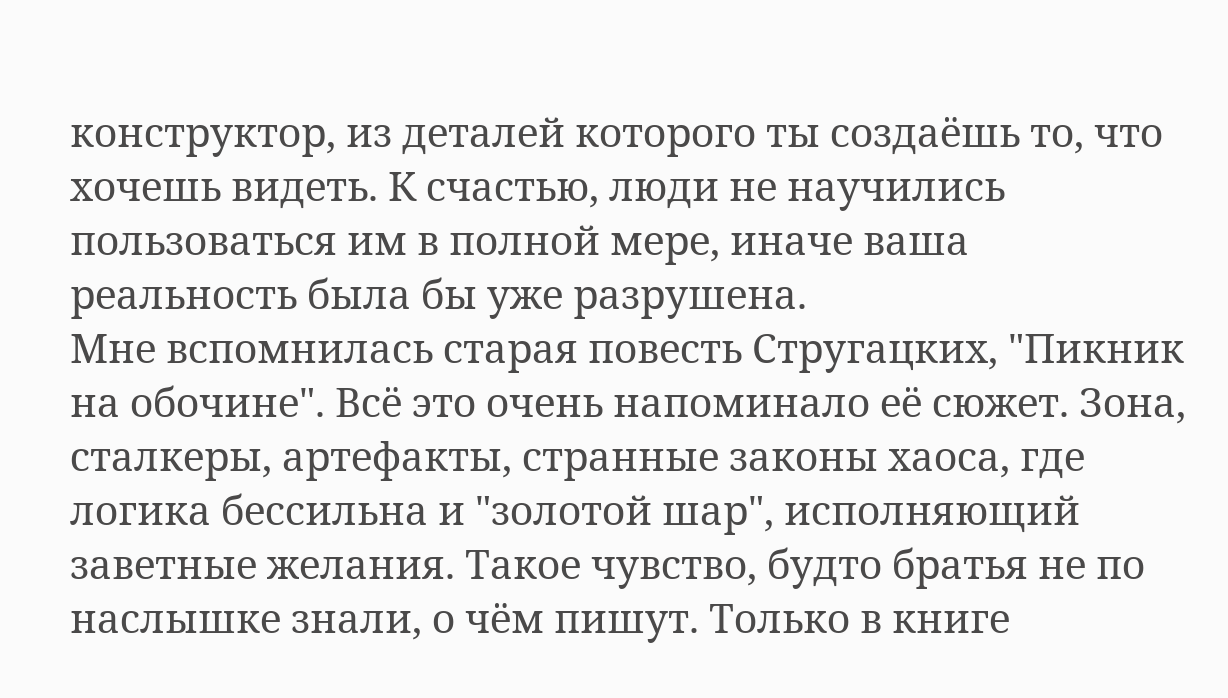конструктор, из деталей которого ты создаёшь то, что хочешь видеть. К счастью, люди не научились пользоваться им в полной мере, иначе ваша реальность была бы уже разрушена.
Мне вспомнилась старая повесть Стругацких, "Пикник на обочине". Всё это очень напоминало её сюжет. Зона, сталкеры, артефакты, странные законы хаоса, где логика бессильна и "золотой шар", исполняющий заветные желания. Такое чувство, будто братья не по наслышке знали, о чём пишут. Только в книге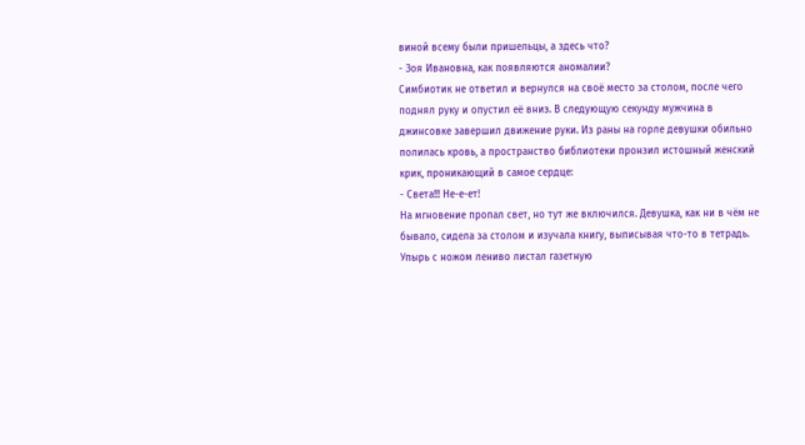виной всему были пришельцы, а здесь что?
- Зоя Ивановна, как появляются аномалии?
Симбиотик не ответил и вернулся на своё место за столом, после чего поднял руку и опустил её вниз. В следующую секунду мужчина в джинсовке завершил движение руки. Из раны на горле девушки обильно полилась кровь, а пространство библиотеки пронзил истошный женский крик, проникающий в самое сердце:
- Света!!! Не-е-ет!
На мгновение пропал свет, но тут же включился. Девушка, как ни в чём не бывало, сидела за столом и изучала книгу, выписывая что-то в тетрадь. Упырь с ножом лениво листал газетную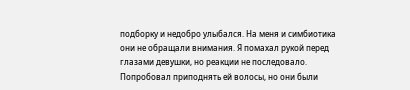подборку и недобро улыбался. На меня и симбиотика они не обращали внимания. Я помахал рукой перед глазами девушки, но реакции не последовало. Попробовал приподнять ей волосы, но они были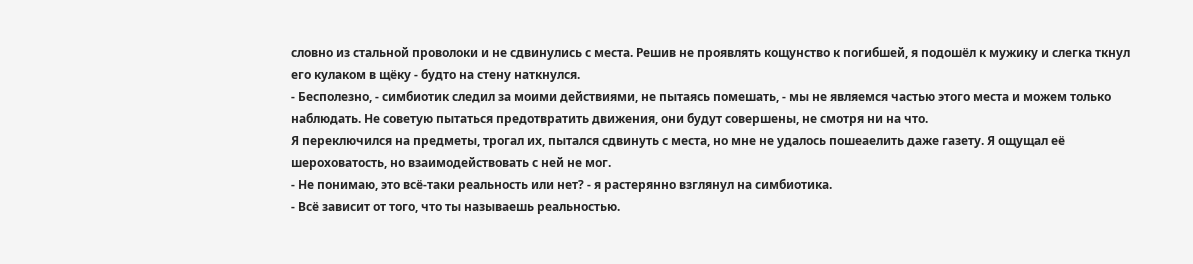словно из стальной проволоки и не сдвинулись с места. Решив не проявлять кощунство к погибшей, я подошёл к мужику и слегка ткнул его кулаком в щёку - будто на стену наткнулся.
- Бесполезно, - симбиотик следил за моими действиями, не пытаясь помешать, - мы не являемся частью этого места и можем только наблюдать. Не советую пытаться предотвратить движения, они будут совершены, не смотря ни на что.
Я переключился на предметы, трогал их, пытался сдвинуть с места, но мне не удалось пошеаелить даже газету. Я ощущал её шероховатость, но взаимодействовать с ней не мог.
- Не понимаю, это всё-таки реальность или нет? - я растерянно взглянул на симбиотика.
- Всё зависит от того, что ты называешь реальностью.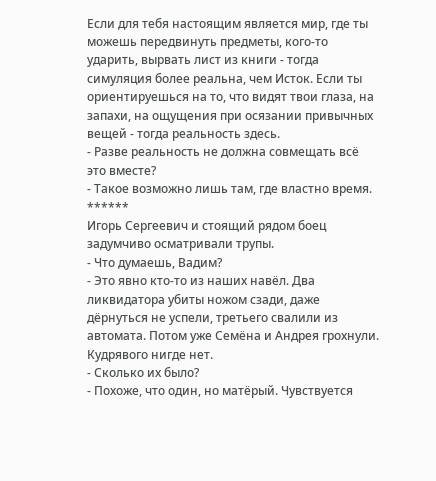Если для тебя настоящим является мир, где ты можешь передвинуть предметы, кого-то ударить, вырвать лист из книги - тогда симуляция более реальна, чем Исток. Если ты ориентируешься на то, что видят твои глаза, на запахи, на ощущения при осязании привычных вещей - тогда реальность здесь.
- Разве реальность не должна совмещать всё это вместе?
- Такое возможно лишь там, где властно время.
******
Игорь Сергеевич и стоящий рядом боец задумчиво осматривали трупы.
- Что думаешь, Вадим?
- Это явно кто-то из наших навёл. Два ликвидатора убиты ножом сзади, даже дёрнуться не успели, третьего свалили из автомата. Потом уже Семёна и Андрея грохнули. Кудрявого нигде нет.
- Сколько их было?
- Похоже, что один, но матёрый. Чувствуется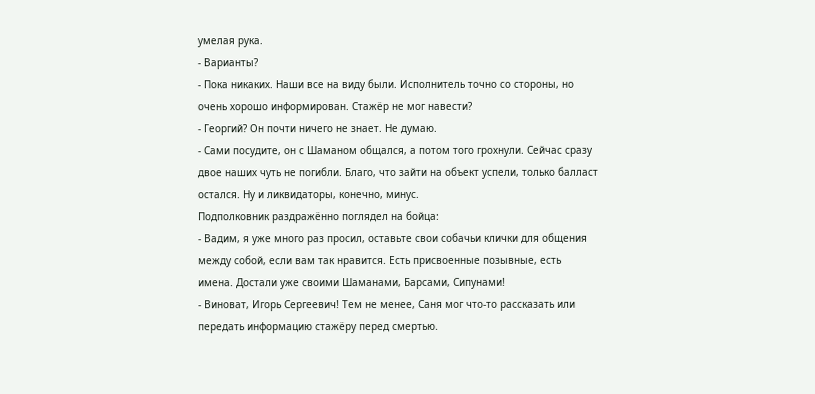умелая рука.
- Варианты?
- Пока никаких. Наши все на виду были. Исполнитель точно со стороны, но очень хорошо информирован. Стажёр не мог навести?
- Георгий? Он почти ничего не знает. Не думаю.
- Сами посудите, он с Шаманом общался, а потом того грохнули. Сейчас сразу двое наших чуть не погибли. Благо, что зайти на объект успели, только балласт остался. Ну и ликвидаторы, конечно, минус.
Подполковник раздражённо поглядел на бойца:
- Вадим, я уже много раз просил, оставьте свои собачьи клички для общения между собой, если вам так нравится. Есть присвоенные позывные, есть имена. Достали уже своими Шаманами, Барсами, Сипунами!
- Виноват, Игорь Сергеевич! Тем не менее, Саня мог что-то рассказать или передать информацию стажёру перед смертью.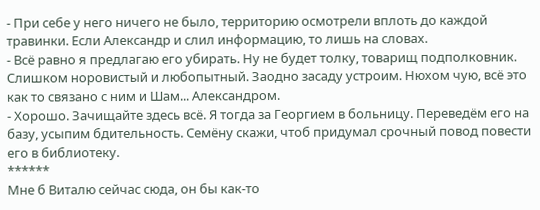- При себе у него ничего не было, территорию осмотрели вплоть до каждой травинки. Если Александр и слил информацию, то лишь на словах.
- Всё равно я предлагаю его убирать. Ну не будет толку, товарищ подполковник. Слишком норовистый и любопытный. Заодно засаду устроим. Нюхом чую, всё это как то связано с ним и Шам... Александром.
- Хорошо. Зачищайте здесь всё. Я тогда за Георгием в больницу. Переведём его на базу, усыпим бдительность. Семёну скажи, чтоб придумал срочный повод повести его в библиотеку.
******
Мне б Виталю сейчас сюда, он бы как-то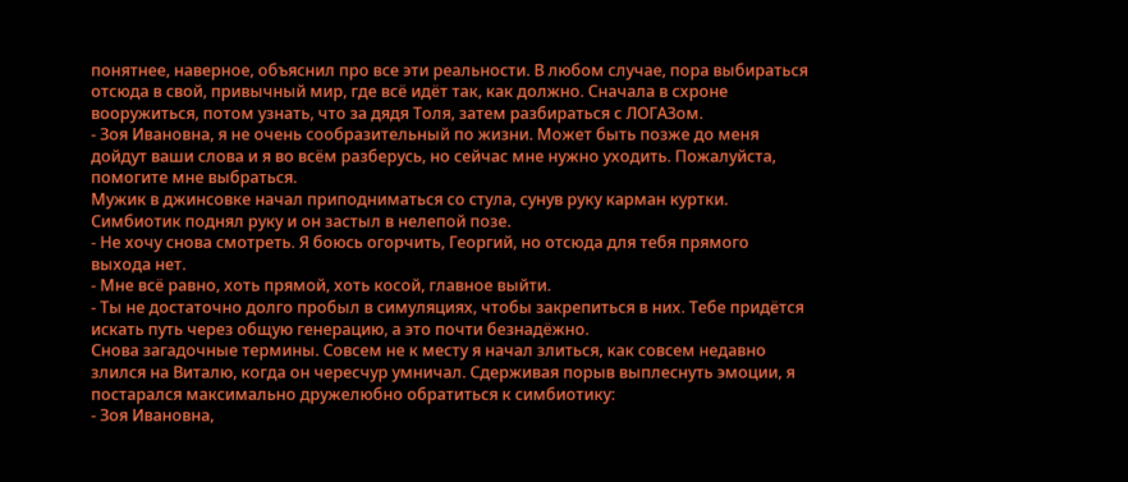понятнее, наверное, объяснил про все эти реальности. В любом случае, пора выбираться отсюда в свой, привычный мир, где всё идёт так, как должно. Сначала в схроне вооружиться, потом узнать, что за дядя Толя, затем разбираться с ЛОГАЗом.
- Зоя Ивановна, я не очень сообразительный по жизни. Может быть позже до меня дойдут ваши слова и я во всём разберусь, но сейчас мне нужно уходить. Пожалуйста, помогите мне выбраться.
Мужик в джинсовке начал приподниматься со стула, сунув руку карман куртки. Симбиотик поднял руку и он застыл в нелепой позе.
- Не хочу снова смотреть. Я боюсь огорчить, Георгий, но отсюда для тебя прямого выхода нет.
- Мне всё равно, хоть прямой, хоть косой, главное выйти.
- Ты не достаточно долго пробыл в симуляциях, чтобы закрепиться в них. Тебе придётся искать путь через общую генерацию, а это почти безнадёжно.
Снова загадочные термины. Совсем не к месту я начал злиться, как совсем недавно злился на Виталю, когда он чересчур умничал. Сдерживая порыв выплеснуть эмоции, я постарался максимально дружелюбно обратиться к симбиотику:
- Зоя Ивановна,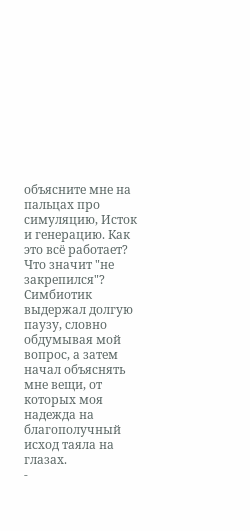объясните мне на пальцах про симуляцию, Исток и генерацию. Как это всё работает? Что значит "не закрепился"?
Симбиотик выдержал долгую паузу, словно обдумывая мой вопрос, а затем начал объяснять мне вещи, от которых моя надежда на благополучный исход таяла на глазах.
-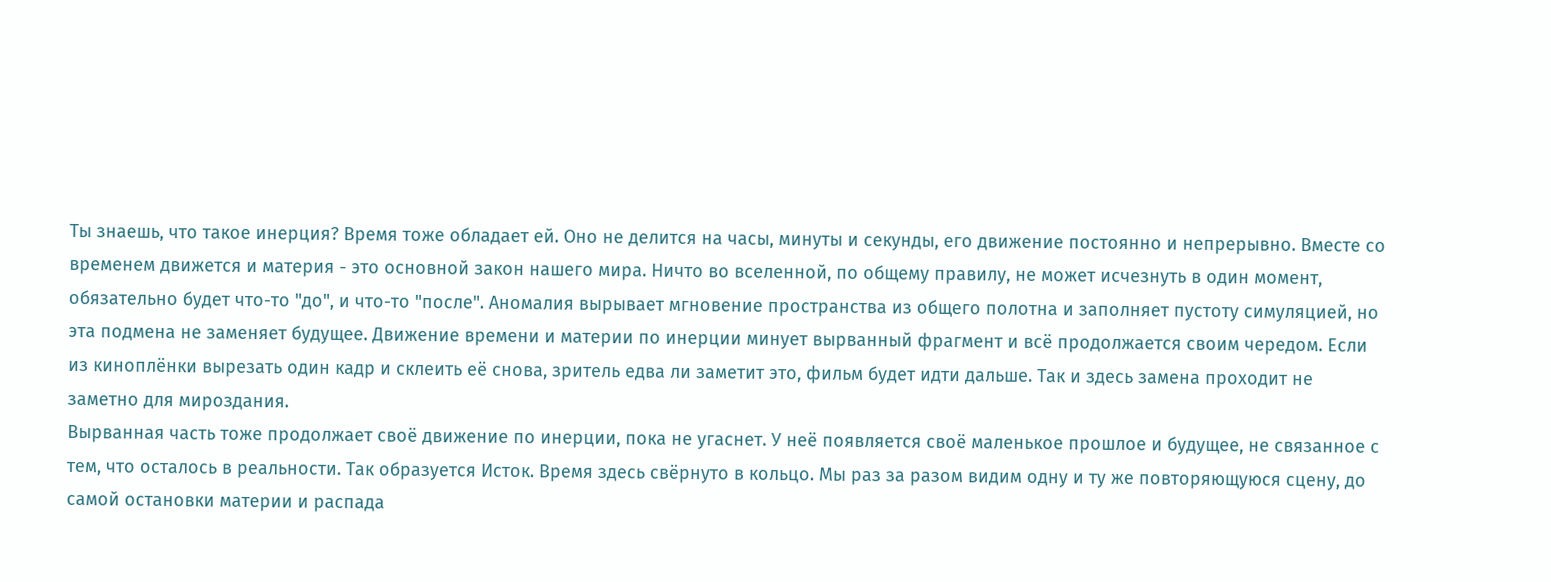Ты знаешь, что такое инерция? Время тоже обладает ей. Оно не делится на часы, минуты и секунды, его движение постоянно и непрерывно. Вместе со временем движется и материя - это основной закон нашего мира. Ничто во вселенной, по общему правилу, не может исчезнуть в один момент, обязательно будет что-то "до", и что-то "после". Аномалия вырывает мгновение пространства из общего полотна и заполняет пустоту симуляцией, но эта подмена не заменяет будущее. Движение времени и материи по инерции минует вырванный фрагмент и всё продолжается своим чередом. Если из киноплёнки вырезать один кадр и склеить её снова, зритель едва ли заметит это, фильм будет идти дальше. Так и здесь замена проходит не заметно для мироздания.
Вырванная часть тоже продолжает своё движение по инерции, пока не угаснет. У неё появляется своё маленькое прошлое и будущее, не связанное с тем, что осталось в реальности. Так образуется Исток. Время здесь свёрнуто в кольцо. Мы раз за разом видим одну и ту же повторяющуюся сцену, до самой остановки материи и распада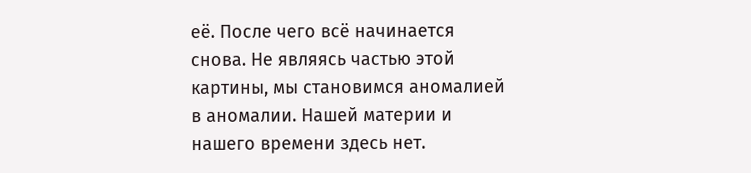её. После чего всё начинается снова. Не являясь частью этой картины, мы становимся аномалией в аномалии. Нашей материи и нашего времени здесь нет.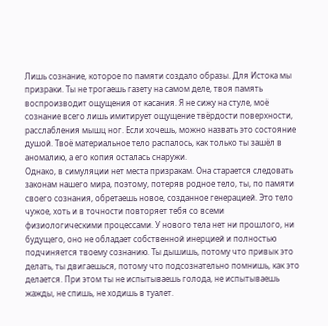Лишь сознание, которое по памяти создало образы. Для Истока мы призраки. Ты не трогаешь газету на самом деле, твоя память воспроизводит ощущения от касания. Я не сижу на стуле, моё сознание всего лишь имитирует ощущение твёрдости поверхности, расслабления мышц ног. Если хочешь, можно назвать это состояние душой. Твоё материальное тело распалось, как только ты зашёл в аномалию, а его копия осталась снаружи.
Однако, в симуляции нет места призракам. Она старается следовать законам нашего мира, поэтому, потеряв родное тело, ты, по памяти своего сознания, обретаешь новое, созданное генерацией. Это тело чужое, хоть и в точности повторяет тебя со всеми физиологическими процессами. У нового тела нет ни прошлого, ни будущего, оно не обладает собственной инерцией и полностью подчиняется твоему сознанию. Ты дышишь, потому что привык это делать, ты двигаешься, потому что подсознательно помнишь, как это делается. При этом ты не испытываешь голода, не испытываешь жажды, не спишь, не ходишь в туалет.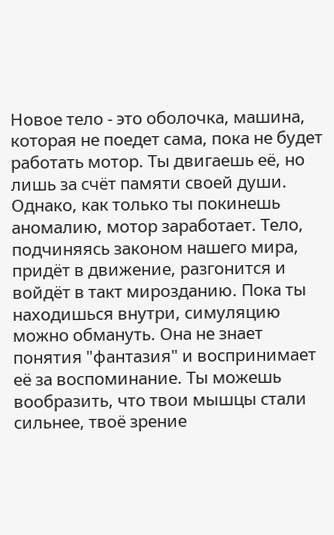Новое тело - это оболочка, машина, которая не поедет сама, пока не будет работать мотор. Ты двигаешь её, но лишь за счёт памяти своей души.
Однако, как только ты покинешь аномалию, мотор заработает. Тело, подчиняясь законом нашего мира, придёт в движение, разгонится и войдёт в такт мирозданию. Пока ты находишься внутри, симуляцию можно обмануть. Она не знает понятия "фантазия" и воспринимает её за воспоминание. Ты можешь вообразить, что твои мышцы стали сильнее, твоё зрение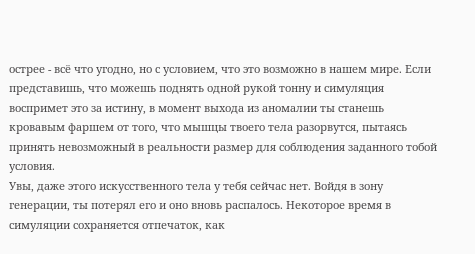острее - всё что угодно, но с условием, что это возможно в нашем мире. Если представишь, что можешь поднять одной рукой тонну и симуляция воспримет это за истину, в момент выхода из аномалии ты станешь кровавым фаршем от того, что мышцы твоего тела разорвутся, пытаясь принять невозможный в реальности размер для соблюдения заданного тобой условия.
Увы, даже этого искусственного тела у тебя сейчас нет. Войдя в зону генерации, ты потерял его и оно вновь распалось. Некоторое время в симуляции сохраняется отпечаток, как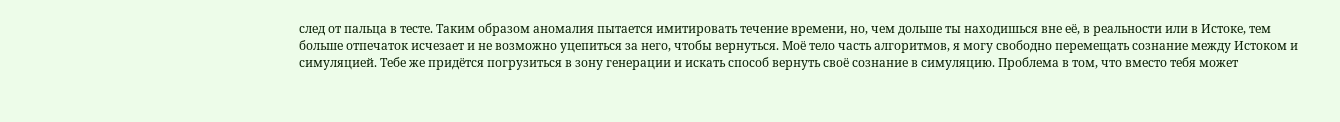след от пальца в тесте. Таким образом аномалия пытается имитировать течение времени, но, чем дольше ты находишься вне её, в реальности или в Истоке, тем больше отпечаток исчезает и не возможно уцепиться за него, чтобы вернуться. Моё тело часть алгоритмов, я могу свободно перемещать сознание между Истоком и симуляцией. Тебе же придётся погрузиться в зону генерации и искать способ вернуть своё сознание в симуляцию. Проблема в том, что вместо тебя может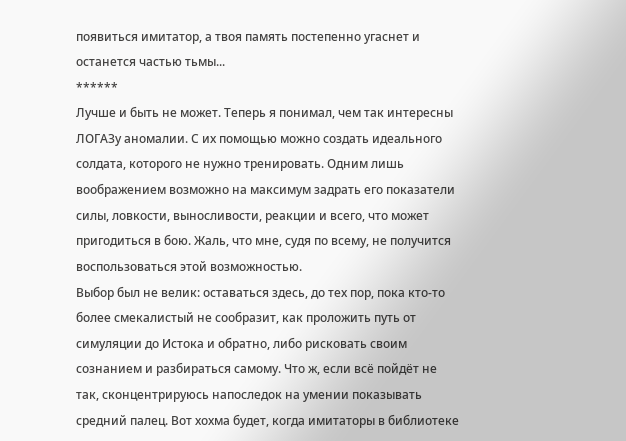появиться имитатор, а твоя память постепенно угаснет и останется частью тьмы...
******
Лучше и быть не может. Теперь я понимал, чем так интересны ЛОГАЗу аномалии. С их помощью можно создать идеального солдата, которого не нужно тренировать. Одним лишь воображением возможно на максимум задрать его показатели силы, ловкости, выносливости, реакции и всего, что может пригодиться в бою. Жаль, что мне, судя по всему, не получится воспользоваться этой возможностью.
Выбор был не велик: оставаться здесь, до тех пор, пока кто-то более смекалистый не сообразит, как проложить путь от симуляции до Истока и обратно, либо рисковать своим сознанием и разбираться самому. Что ж, если всё пойдёт не так, сконцентрируюсь напоследок на умении показывать средний палец. Вот хохма будет, когда имитаторы в библиотеке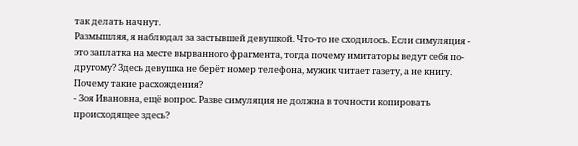так делать начнут.
Размышляя, я наблюдал за застывшей девушкой. Что-то не сходилось. Если симуляция - это заплатка на месте вырванного фрагмента, тогда почему имитаторы ведут себя по-другому? Здесь девушка не берёт номер телефона, мужик читает газету, а не книгу. Почему такие расхождения?
- Зоя Ивановна, ещё вопрос. Разве симуляция не должна в точности копировать происходящее здесь?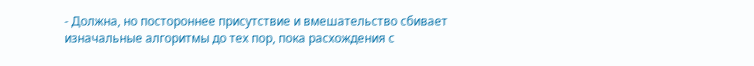- Должна, но постороннее присутствие и вмешательство сбивает изначальные алгоритмы до тех пор, пока расхождения с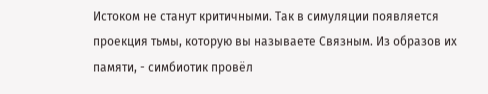Истоком не станут критичными. Так в симуляции появляется проекция тьмы, которую вы называете Связным. Из образов их памяти, - симбиотик провёл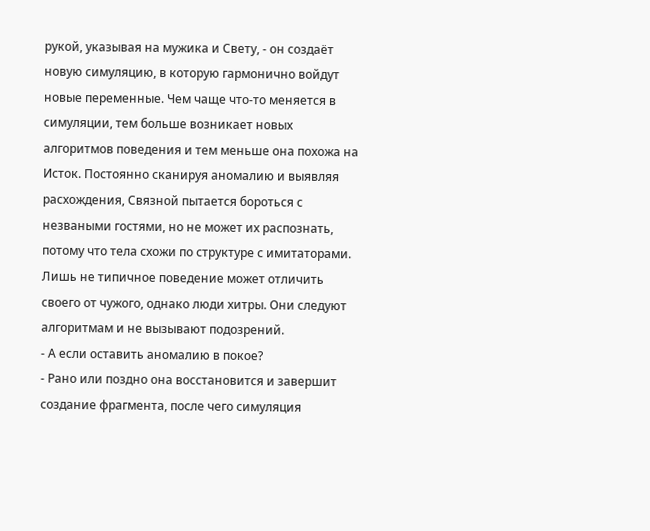рукой, указывая на мужика и Свету, - он создаёт новую симуляцию, в которую гармонично войдут новые переменные. Чем чаще что-то меняется в симуляции, тем больше возникает новых алгоритмов поведения и тем меньше она похожа на Исток. Постоянно сканируя аномалию и выявляя расхождения, Связной пытается бороться с незваными гостями, но не может их распознать, потому что тела схожи по структуре с имитаторами. Лишь не типичное поведение может отличить своего от чужого, однако люди хитры. Они следуют алгоритмам и не вызывают подозрений.
- А если оставить аномалию в покое?
- Рано или поздно она восстановится и завершит создание фрагмента, после чего симуляция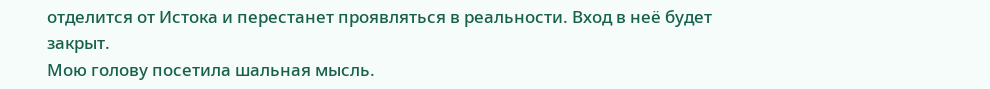отделится от Истока и перестанет проявляться в реальности. Вход в неё будет закрыт.
Мою голову посетила шальная мысль.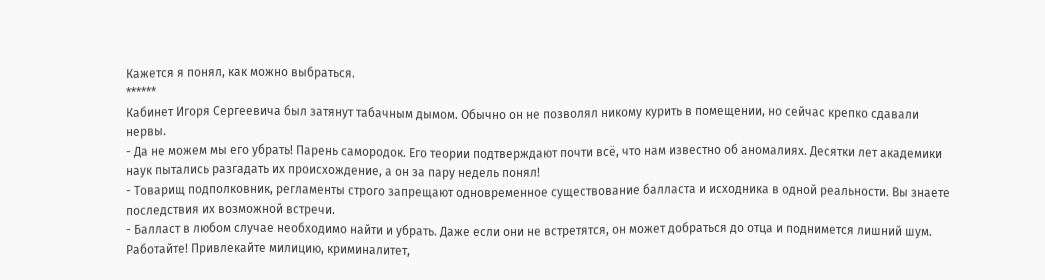Кажется я понял, как можно выбраться.
******
Кабинет Игоря Сергеевича был затянут табачным дымом. Обычно он не позволял никому курить в помещении, но сейчас крепко сдавали нервы.
- Да не можем мы его убрать! Парень самородок. Его теории подтверждают почти всё, что нам известно об аномалиях. Десятки лет академики наук пытались разгадать их происхождение, а он за пару недель понял!
- Товарищ подполковник, регламенты строго запрещают одновременное существование балласта и исходника в одной реальности. Вы знаете последствия их возможной встречи.
- Балласт в любом случае необходимо найти и убрать. Даже если они не встретятся, он может добраться до отца и поднимется лишний шум. Работайте! Привлекайте милицию, криминалитет,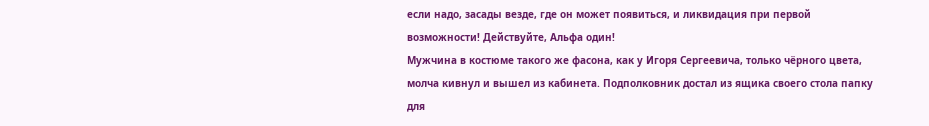если надо, засады везде, где он может появиться, и ликвидация при первой возможности! Действуйте, Альфа один!
Мужчина в костюме такого же фасона, как у Игоря Сергеевича, только чёрного цвета, молча кивнул и вышел из кабинета. Подполковник достал из ящика своего стола папку для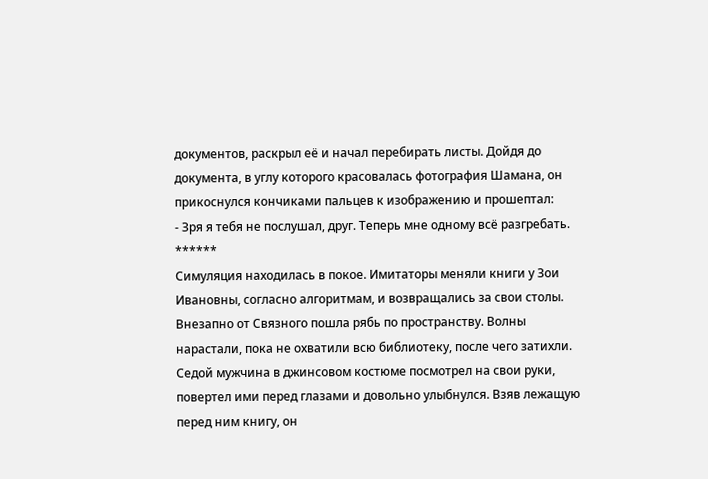документов, раскрыл её и начал перебирать листы. Дойдя до документа, в углу которого красовалась фотография Шамана, он прикоснулся кончиками пальцев к изображению и прошептал:
- Зря я тебя не послушал, друг. Теперь мне одному всё разгребать.
******
Симуляция находилась в покое. Имитаторы меняли книги у Зои Ивановны, согласно алгоритмам, и возвращались за свои столы. Внезапно от Связного пошла рябь по пространству. Волны нарастали, пока не охватили всю библиотеку, после чего затихли. Седой мужчина в джинсовом костюме посмотрел на свои руки, повертел ими перед глазами и довольно улыбнулся. Взяв лежащую перед ним книгу, он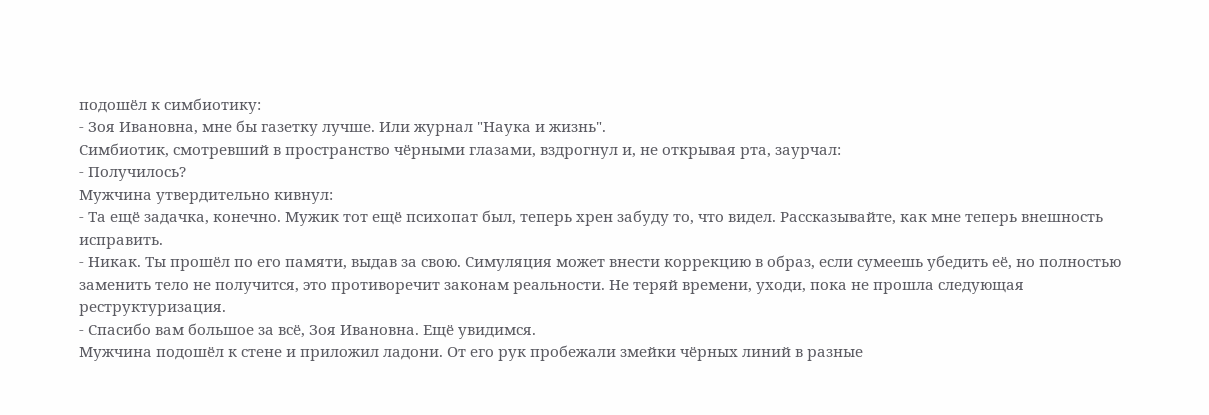подошёл к симбиотику:
- Зоя Ивановна, мне бы газетку лучше. Или журнал "Наука и жизнь".
Симбиотик, смотревший в пространство чёрными глазами, вздрогнул и, не открывая рта, заурчал:
- Получилось?
Мужчина утвердительно кивнул:
- Та ещё задачка, конечно. Мужик тот ещё психопат был, теперь хрен забуду то, что видел. Рассказывайте, как мне теперь внешность исправить.
- Никак. Ты прошёл по его памяти, выдав за свою. Симуляция может внести коррекцию в образ, если сумеешь убедить её, но полностью заменить тело не получится, это противоречит законам реальности. Не теряй времени, уходи, пока не прошла следующая реструктуризация.
- Спасибо вам большое за всё, Зоя Ивановна. Ещё увидимся.
Мужчина подошёл к стене и приложил ладони. От его рук пробежали змейки чёрных линий в разные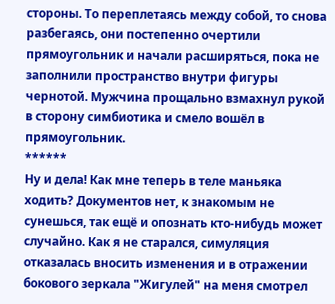стороны. То переплетаясь между собой, то снова разбегаясь, они постепенно очертили прямоугольник и начали расширяться, пока не заполнили пространство внутри фигуры чернотой. Мужчина прощально взмахнул рукой в сторону симбиотика и смело вошёл в прямоугольник.
******
Ну и дела! Как мне теперь в теле маньяка ходить? Документов нет, к знакомым не сунешься, так ещё и опознать кто-нибудь может случайно. Как я не старался, симуляция отказалась вносить изменения и в отражении бокового зеркала "Жигулей" на меня смотрел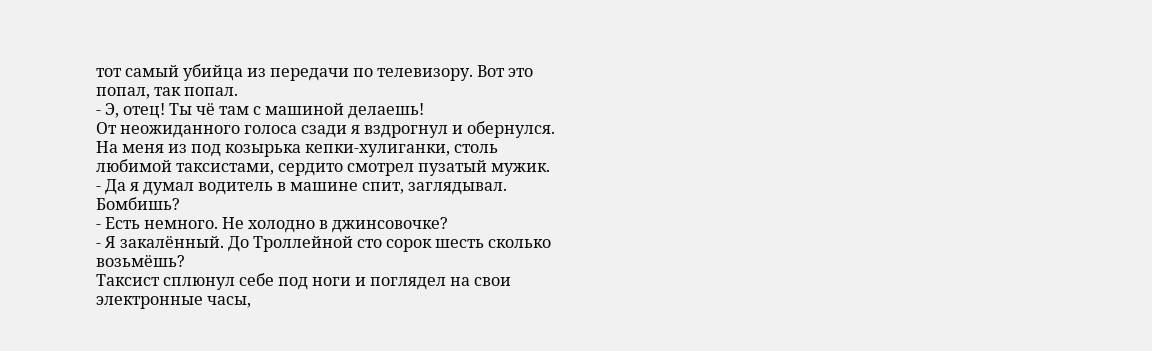тот самый убийца из передачи по телевизору. Вот это попал, так попал.
- Э, отец! Ты чё там с машиной делаешь!
От неожиданного голоса сзади я вздрогнул и обернулся. На меня из под козырька кепки-хулиганки, столь любимой таксистами, сердито смотрел пузатый мужик.
- Да я думал водитель в машине спит, заглядывал. Бомбишь?
- Есть немного. Не холодно в джинсовочке?
- Я закалённый. До Троллейной сто сорок шесть сколько возьмёшь?
Таксист сплюнул себе под ноги и поглядел на свои электронные часы,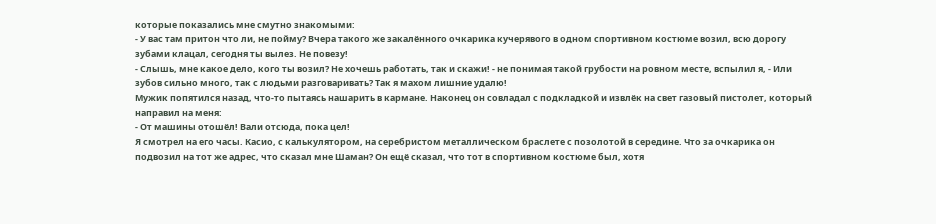которые показались мне смутно знакомыми:
- У вас там притон что ли, не пойму? Вчера такого же закалённого очкарика кучерявого в одном спортивном костюме возил, всю дорогу зубами клацал, сегодня ты вылез. Не повезу!
- Слышь, мне какое дело, кого ты возил? Не хочешь работать, так и скажи! - не понимая такой грубости на ровном месте, вспылил я, - Или зубов сильно много, так с людьми разговаривать? Так я махом лишние удалю!
Мужик попятился назад, что-то пытаясь нашарить в кармане. Наконец он совладал с подкладкой и извлёк на свет газовый пистолет, который направил на меня:
- От машины отошёл! Вали отсюда, пока цел!
Я смотрел на его часы. Касио, с калькулятором, на серебристом металлическом браслете с позолотой в середине. Что за очкарика он подвозил на тот же адрес, что сказал мне Шаман? Он ещё сказал, что тот в спортивном костюме был, хотя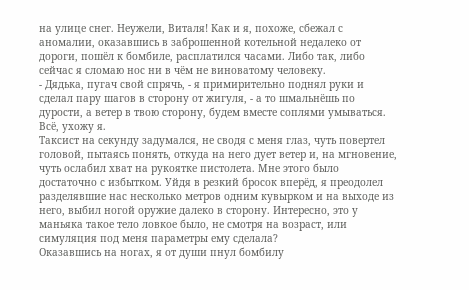на улице снег. Неужели, Виталя! Как и я, похоже, сбежал с аномалии, оказавшись в заброшенной котельной недалеко от дороги, пошёл к бомбиле, расплатился часами. Либо так, либо сейчас я сломаю нос ни в чём не виноватому человеку.
- Дядька, пугач свой спрячь, - я примирительно поднял руки и сделал пару шагов в сторону от жигуля, - а то шмальнёшь по дурости, а ветер в твою сторону, будем вместе соплями умываться. Всё, ухожу я.
Таксист на секунду задумался, не сводя с меня глаз, чуть повертел головой, пытаясь понять, откуда на него дует ветер и, на мгновение, чуть ослабил хват на рукоятке пистолета. Мне этого было достаточно с избытком. Уйдя в резкий бросок вперёд, я преодолел разделявшие нас несколько метров одним кувырком и на выходе из него, выбил ногой оружие далеко в сторону. Интересно, это у маньяка такое тело ловкое было, не смотря на возраст, или симуляция под меня параметры ему сделала?
Оказавшись на ногах, я от души пнул бомбилу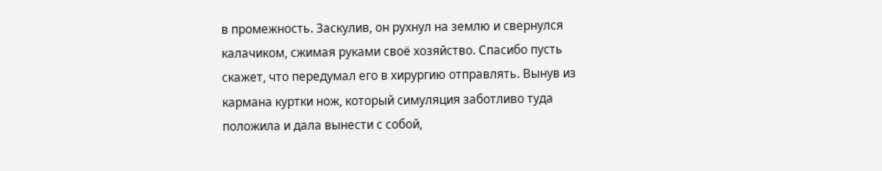в промежность. Заскулив, он рухнул на землю и свернулся калачиком, сжимая руками своё хозяйство. Спасибо пусть скажет, что передумал его в хирургию отправлять. Вынув из кармана куртки нож, который симуляция заботливо туда положила и дала вынести с собой,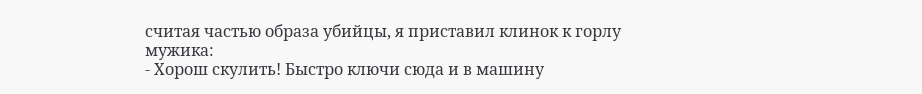считая частью образа убийцы, я приставил клинок к горлу мужика:
- Хорош скулить! Быстро ключи сюда и в машину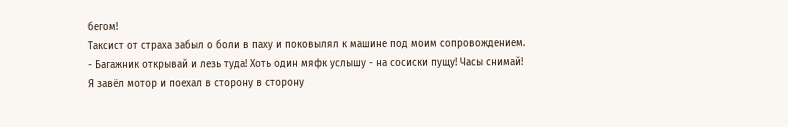бегом!
Таксист от страха забыл о боли в паху и поковылял к машине под моим сопровождением.
- Багажник открывай и лезь туда! Хоть один мяфк услышу - на сосиски пущу! Часы снимай!
Я завёл мотор и поехал в сторону в сторону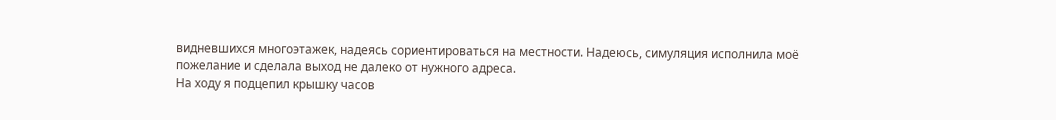видневшихся многоэтажек, надеясь сориентироваться на местности. Надеюсь, симуляция исполнила моё пожелание и сделала выход не далеко от нужного адреса.
На ходу я подцепил крышку часов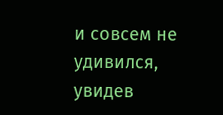и совсем не удивился, увидев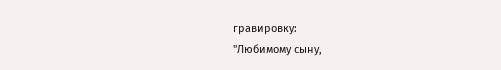гравировку:
"Любимому сыну,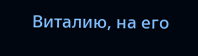Виталию, на его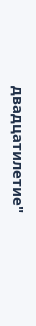двадцатилетие"